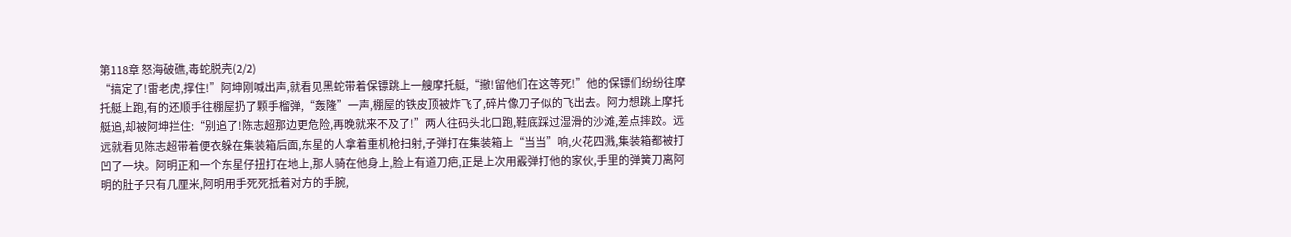第118章 怒海破礁,毒蛇脱壳(2/2)
“搞定了!雷老虎,撑住!”阿坤刚喊出声,就看见黑蛇带着保镖跳上一艘摩托艇,“撤!留他们在这等死!”他的保镖们纷纷往摩托艇上跑,有的还顺手往棚屋扔了颗手榴弹,“轰隆”一声,棚屋的铁皮顶被炸飞了,碎片像刀子似的飞出去。阿力想跳上摩托艇追,却被阿坤拦住:“别追了!陈志超那边更危险,再晚就来不及了!”两人往码头北口跑,鞋底踩过湿滑的沙滩,差点摔跤。远远就看见陈志超带着便衣躲在集装箱后面,东星的人拿着重机枪扫射,子弹打在集装箱上“当当”响,火花四溅,集装箱都被打凹了一块。阿明正和一个东星仔扭打在地上,那人骑在他身上,脸上有道刀疤,正是上次用霰弹打他的家伙,手里的弹簧刀离阿明的肚子只有几厘米,阿明用手死死抵着对方的手腕,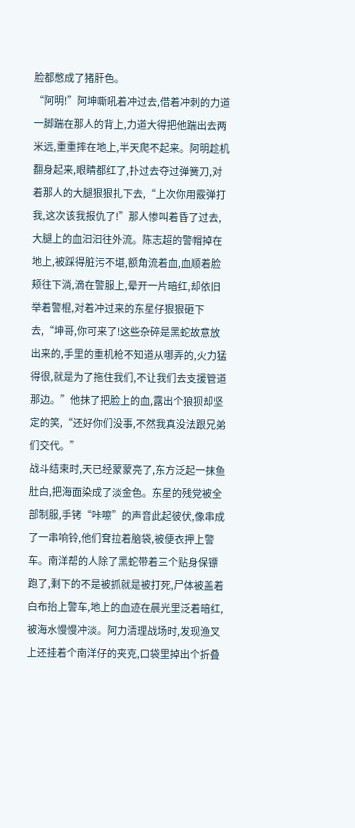脸都憋成了猪肝色。
“阿明!”阿坤嘶吼着冲过去,借着冲刺的力道一脚踹在那人的背上,力道大得把他踹出去两米远,重重摔在地上,半天爬不起来。阿明趁机翻身起来,眼睛都红了,扑过去夺过弹簧刀,对着那人的大腿狠狠扎下去,“上次你用霰弹打我,这次该我报仇了!”那人惨叫着昏了过去,大腿上的血汩汩往外流。陈志超的警帽掉在地上,被踩得脏污不堪,额角流着血,血顺着脸颊往下淌,滴在警服上,晕开一片暗红,却依旧举着警棍,对着冲过来的东星仔狠狠砸下去,“坤哥,你可来了!这些杂碎是黑蛇故意放出来的,手里的重机枪不知道从哪弄的,火力猛得很,就是为了拖住我们,不让我们去支援管道那边。”他抹了把脸上的血,露出个狼狈却坚定的笑,“还好你们没事,不然我真没法跟兄弟们交代。”
战斗结束时,天已经蒙蒙亮了,东方泛起一抹鱼肚白,把海面染成了淡金色。东星的残党被全部制服,手铐“咔嚓”的声音此起彼伏,像串成了一串响铃,他们耷拉着脑袋,被便衣押上警车。南洋帮的人除了黑蛇带着三个贴身保镖跑了,剩下的不是被抓就是被打死,尸体被盖着白布抬上警车,地上的血迹在晨光里泛着暗红,被海水慢慢冲淡。阿力清理战场时,发现渔叉上还挂着个南洋仔的夹克,口袋里掉出个折叠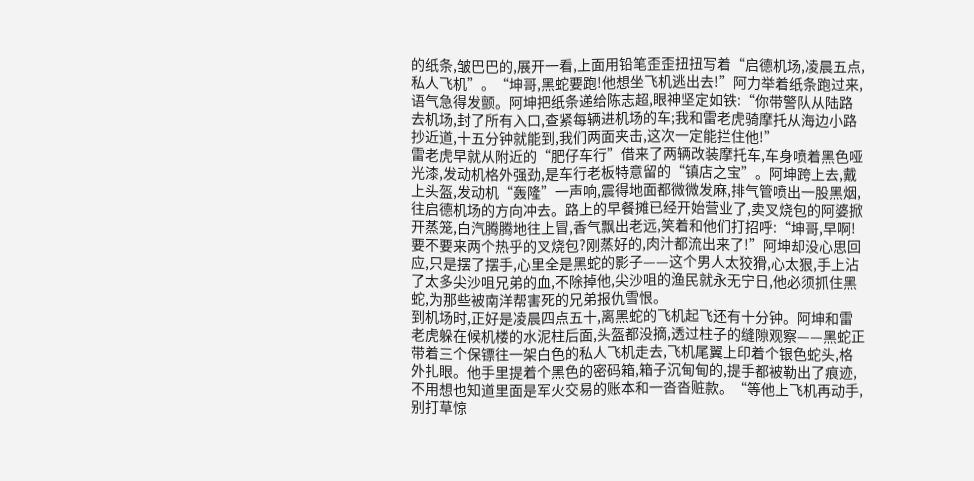的纸条,皱巴巴的,展开一看,上面用铅笔歪歪扭扭写着“启德机场,凌晨五点,私人飞机”。“坤哥,黑蛇要跑!他想坐飞机逃出去!”阿力举着纸条跑过来,语气急得发颤。阿坤把纸条递给陈志超,眼神坚定如铁:“你带警队从陆路去机场,封了所有入口,查紧每辆进机场的车;我和雷老虎骑摩托从海边小路抄近道,十五分钟就能到,我们两面夹击,这次一定能拦住他!”
雷老虎早就从附近的“肥仔车行”借来了两辆改装摩托车,车身喷着黑色哑光漆,发动机格外强劲,是车行老板特意留的“镇店之宝”。阿坤跨上去,戴上头盔,发动机“轰隆”一声响,震得地面都微微发麻,排气管喷出一股黑烟,往启德机场的方向冲去。路上的早餐摊已经开始营业了,卖叉烧包的阿婆掀开蒸笼,白汽腾腾地往上冒,香气飘出老远,笑着和他们打招呼:“坤哥,早啊!要不要来两个热乎的叉烧包?刚蒸好的,肉汁都流出来了!”阿坤却没心思回应,只是摆了摆手,心里全是黑蛇的影子——这个男人太狡猾,心太狠,手上沾了太多尖沙咀兄弟的血,不除掉他,尖沙咀的渔民就永无宁日,他必须抓住黑蛇,为那些被南洋帮害死的兄弟报仇雪恨。
到机场时,正好是凌晨四点五十,离黑蛇的飞机起飞还有十分钟。阿坤和雷老虎躲在候机楼的水泥柱后面,头盔都没摘,透过柱子的缝隙观察——黑蛇正带着三个保镖往一架白色的私人飞机走去,飞机尾翼上印着个银色蛇头,格外扎眼。他手里提着个黑色的密码箱,箱子沉甸甸的,提手都被勒出了痕迹,不用想也知道里面是军火交易的账本和一沓沓赃款。“等他上飞机再动手,别打草惊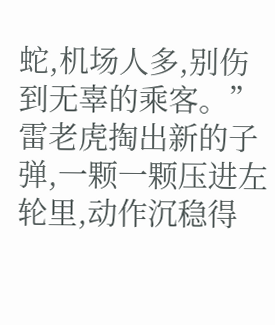蛇,机场人多,别伤到无辜的乘客。”雷老虎掏出新的子弹,一颗一颗压进左轮里,动作沉稳得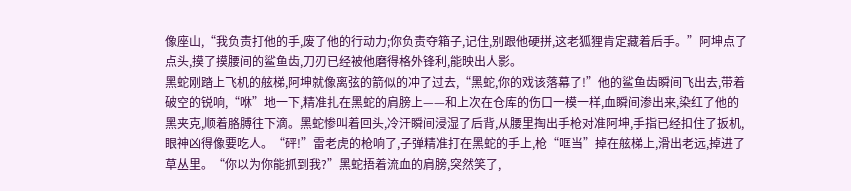像座山,“我负责打他的手,废了他的行动力;你负责夺箱子,记住,别跟他硬拼,这老狐狸肯定藏着后手。”阿坤点了点头,摸了摸腰间的鲨鱼齿,刀刃已经被他磨得格外锋利,能映出人影。
黑蛇刚踏上飞机的舷梯,阿坤就像离弦的箭似的冲了过去,“黑蛇,你的戏该落幕了!”他的鲨鱼齿瞬间飞出去,带着破空的锐响,“咻”地一下,精准扎在黑蛇的肩膀上——和上次在仓库的伤口一模一样,血瞬间渗出来,染红了他的黑夹克,顺着胳膊往下滴。黑蛇惨叫着回头,冷汗瞬间浸湿了后背,从腰里掏出手枪对准阿坤,手指已经扣住了扳机,眼神凶得像要吃人。“砰!”雷老虎的枪响了,子弹精准打在黑蛇的手上,枪“哐当”掉在舷梯上,滑出老远,掉进了草丛里。“你以为你能抓到我?”黑蛇捂着流血的肩膀,突然笑了,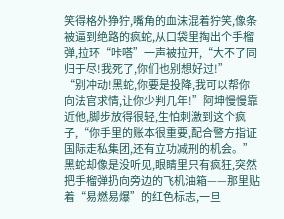笑得格外狰狞,嘴角的血沫混着狞笑,像条被逼到绝路的疯蛇,从口袋里掏出个手榴弹,拉环“咔嗒”一声被拉开,“大不了同归于尽!我死了,你们也别想好过!”
“别冲动!黑蛇,你要是投降,我可以帮你向法官求情,让你少判几年!”阿坤慢慢靠近他,脚步放得很轻,生怕刺激到这个疯子,“你手里的账本很重要,配合警方指证国际走私集团,还有立功减刑的机会。”黑蛇却像是没听见,眼睛里只有疯狂,突然把手榴弹扔向旁边的飞机油箱——那里贴着“易燃易爆”的红色标志,一旦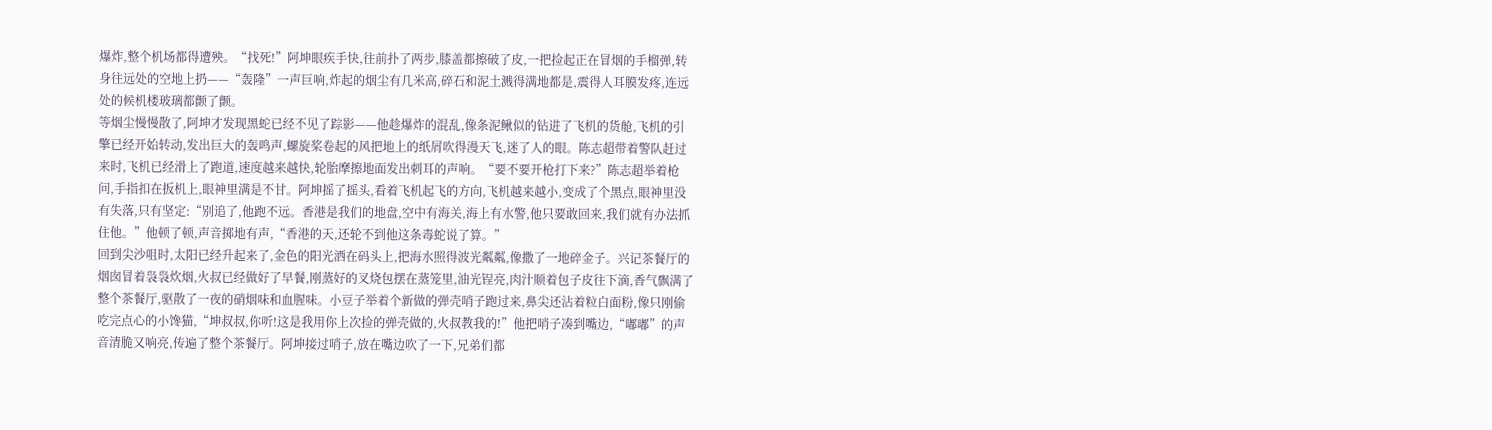爆炸,整个机场都得遭殃。“找死!”阿坤眼疾手快,往前扑了两步,膝盖都擦破了皮,一把捡起正在冒烟的手榴弹,转身往远处的空地上扔——“轰隆”一声巨响,炸起的烟尘有几米高,碎石和泥土溅得满地都是,震得人耳膜发疼,连远处的候机楼玻璃都颤了颤。
等烟尘慢慢散了,阿坤才发现黑蛇已经不见了踪影——他趁爆炸的混乱,像条泥鳅似的钻进了飞机的货舱,飞机的引擎已经开始转动,发出巨大的轰鸣声,螺旋桨卷起的风把地上的纸屑吹得漫天飞,迷了人的眼。陈志超带着警队赶过来时,飞机已经滑上了跑道,速度越来越快,轮胎摩擦地面发出刺耳的声响。“要不要开枪打下来?”陈志超举着枪问,手指扣在扳机上,眼神里满是不甘。阿坤摇了摇头,看着飞机起飞的方向,飞机越来越小,变成了个黑点,眼神里没有失落,只有坚定:“别追了,他跑不远。香港是我们的地盘,空中有海关,海上有水警,他只要敢回来,我们就有办法抓住他。”他顿了顿,声音掷地有声,“香港的天,还轮不到他这条毒蛇说了算。”
回到尖沙咀时,太阳已经升起来了,金色的阳光洒在码头上,把海水照得波光粼粼,像撒了一地碎金子。兴记茶餐厅的烟囱冒着袅袅炊烟,火叔已经做好了早餐,刚蒸好的叉烧包摆在蒸笼里,油光锃亮,肉汁顺着包子皮往下滴,香气飘满了整个茶餐厅,驱散了一夜的硝烟味和血腥味。小豆子举着个新做的弹壳哨子跑过来,鼻尖还沾着粒白面粉,像只刚偷吃完点心的小馋猫,“坤叔叔,你听!这是我用你上次捡的弹壳做的,火叔教我的!”他把哨子凑到嘴边,“嘟嘟”的声音清脆又响亮,传遍了整个茶餐厅。阿坤接过哨子,放在嘴边吹了一下,兄弟们都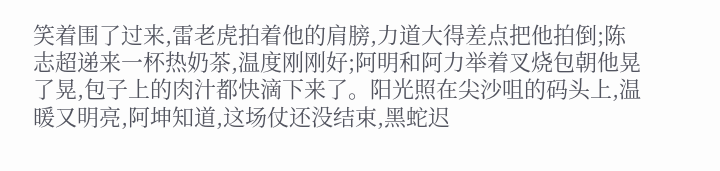笑着围了过来,雷老虎拍着他的肩膀,力道大得差点把他拍倒;陈志超递来一杯热奶茶,温度刚刚好;阿明和阿力举着叉烧包朝他晃了晃,包子上的肉汁都快滴下来了。阳光照在尖沙咀的码头上,温暖又明亮,阿坤知道,这场仗还没结束,黑蛇迟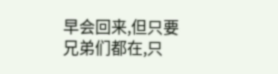早会回来,但只要兄弟们都在,只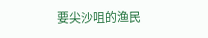要尖沙咀的渔民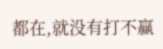都在,就没有打不赢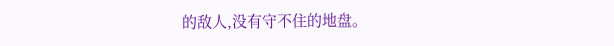的敌人,没有守不住的地盘。